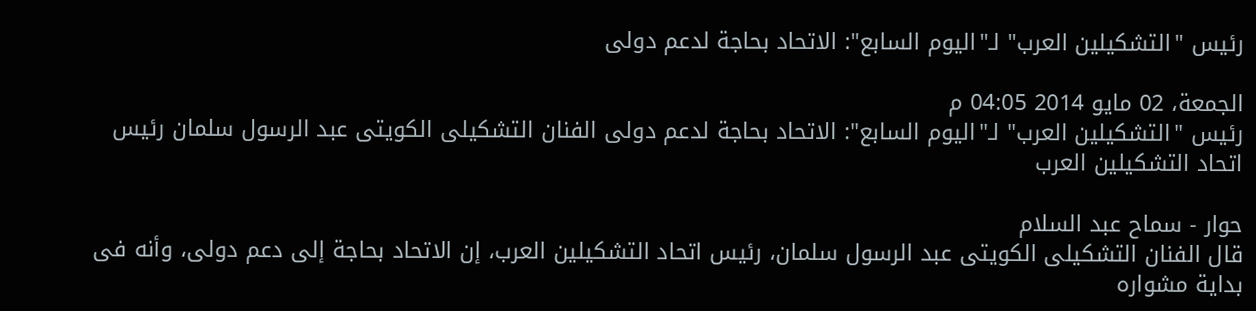رئيس "التشكيلين العرب" لـ"اليوم السابع": الاتحاد بحاجة لدعم دولى

الجمعة، 02 مايو 2014 04:05 م
رئيس "التشكيلين العرب" لـ"اليوم السابع": الاتحاد بحاجة لدعم دولى الفنان التشكيلى الكويتى عبد الرسول سلمان رئيس اتحاد التشكيلين العرب

حوار - سماح عبد السلام
قال الفنان التشكيلى الكويتى عبد الرسول سلمان، رئيس اتحاد التشكيلين العرب، إن الاتحاد بحاجة إلى دعم دولى، وأنه فى بداية مشواره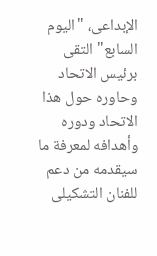الإبداعى، "اليوم السابع" التقى برئيس الاتحاد وحاوره حول هذا الاتحاد ودوره وأهدافه لمعرفة ما سيقدمه من دعم للفنان التشكيلى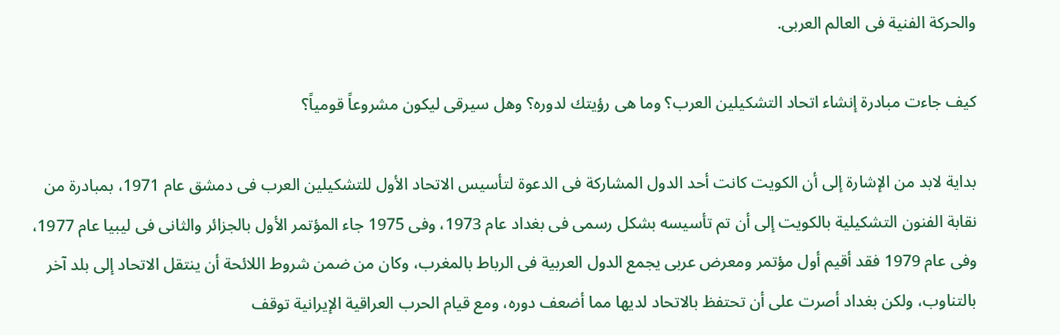والحركة الفنية فى العالم العربى.

كيف جاءت مبادرة إنشاء اتحاد التشكيلين العرب؟ وما هى رؤيتك لدوره؟ وهل سيرقى ليكون مشروعاً قومياً؟

بداية لابد من الإشارة إلى أن الكويت كانت أحد الدول المشاركة فى الدعوة لتأسيس الاتحاد الأول للتشكيلين العرب فى دمشق عام 1971، بمبادرة من نقابة الفنون التشكيلية بالكويت إلى أن تم تأسيسه بشكل رسمى فى بغداد عام 1973، وفى 1975 جاء المؤتمر الأول بالجزائر والثانى فى ليبيا عام 1977، وفى عام 1979 فقد أقيم أول مؤتمر ومعرض عربى يجمع الدول العربية فى الرباط بالمغرب، وكان من ضمن شروط اللائحة أن ينتقل الاتحاد إلى بلد آخر بالتناوب، ولكن بغداد أصرت على أن تحتفظ بالاتحاد لديها مما أضعف دوره، ومع قيام الحرب العراقية الإيرانية توقف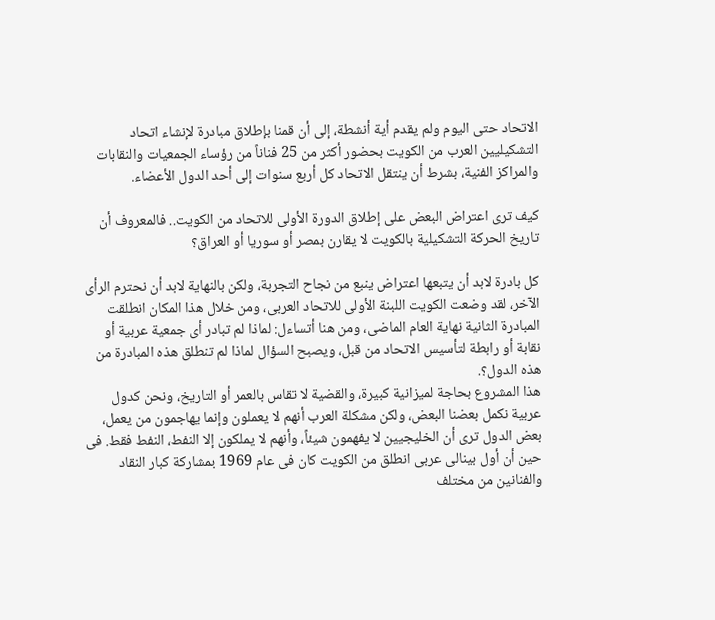الاتحاد حتى اليوم ولم يقدم أية أنشطة، إلى أن قمنا بإطلاق مبادرة لإنشاء اتحاد التشكيليين العرب من الكويت بحضور أكثر من 25 فناناً من رؤساء الجمعيات والنقابات والمراكز الفنية، بشرط أن ينتقل الاتحاد كل أربع سنوات إلى أحد الدول الأعضاء.

كيف ترى اعتراض البعض على إطلاق الدورة الأولى للاتحاد من الكويت.. فالمعروف أن تاريخ الحركة التشكيلية بالكويت لا يقارن بمصر أو سوريا أو العراق؟

كل بادرة لابد أن يتبعها اعتراض ينبع من نجاح التجربة، ولكن بالنهاية لابد أن نحترم الرأى الآخر، لقد وضعت الكويت اللبنة الأولى للاتحاد العربى، ومن خلال هذا المكان انطلقت المبادرة الثانية نهاية العام الماضى، ومن هنا أتساءل: لماذا لم تبادر أى جمعية عربية أو نقابة أو رابطة لتأسيس الاتحاد من قبل، ويصبح السؤال لماذا لم تنطلق هذه المبادرة من هذه الدول؟.
هذا المشروع بحاجة لميزانية كبيرة، والقضية لا تقاس بالعمر أو التاريخ، ونحن كدول عربية نكمل بعضنا البعض، ولكن مشكلة العرب أنهم لا يعملون وإنما يهاجمون من يعمل، بعض الدول ترى أن الخليجيين لا يفهمون شيئاً، وأنهم لا يملكون إلا النفط، النفط فقط. فى حين أن أول بينالى عربى انطلق من الكويت كان فى عام 1969 بمشاركة كبار النقاد والفنانين من مختلف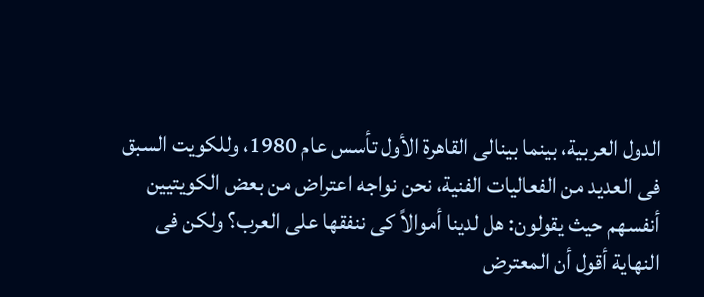الدول العربية، بينما بينالى القاهرة الأول تأسس عام 1980، وللكويت السبق فى العديد من الفعاليات الفنية، نحن نواجه اعتراض من بعض الكويتيين أنفسهم حيث يقولون: هل لدينا أموالاً كى ننفقها على العرب؟ ولكن فى النهاية أقول أن المعترض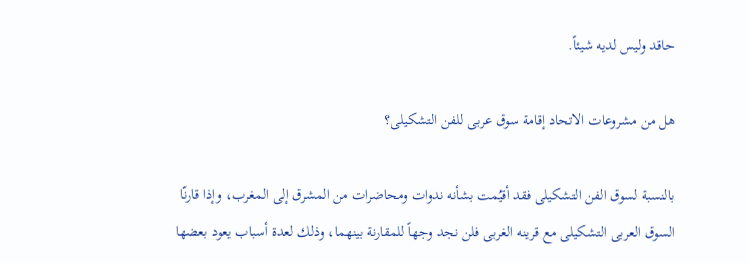حاقد وليس لديه شيئاً.

هل من مشروعات الاتحاد إقامة سوق عربى للفن التشكيلى؟

بالنسبة لسوق الفن التشكيلى فقد أقيُمت بشأنه ندوات ومحاضرات من المشرق إلى المغرب، وإذا قارنّا السوق العربى التشكيلى مع قرينه الغربى فلن نجد وجهاً للمقارنة بينهما، وذلك لعدة أسباب يعود بعضها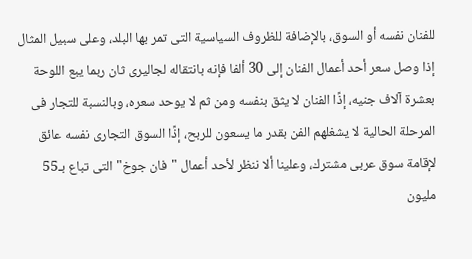للفنان نفسه أو السوق، بالإضافة للظروف السياسية التى تمر بها البلد، وعلى سبيل المثال إذا وصل سعر أحد أعمال الفنان إلى 30 ألفا فإنه بانتقاله لجاليرى ثان ربما يبع اللوحة بعشرة آلاف جنيه، إذًا الفنان لا يثق بنفسه ومن ثم لا يوحد سعره، وبالنسبة للتجار فى المرحلة الحالية لا يشغلهم الفن بقدر ما يسعون للربح، إذًا السوق التجارى نفسه عائق لإقامة سوق عربى مشترك، وعلينا ألا ننظر لأحد أعمال "فان جوخ" التى تباع بـ55 مليون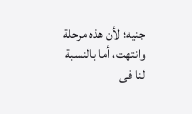جنيه؛ لأن هذه مرحلة وانتهت، أما بالنسبة لنا فى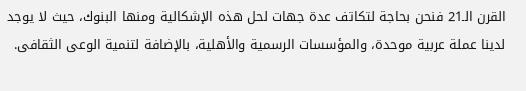القرن الـ21 فنحن بحاجة لتكاتف عدة جهات لحل هذه الإشكالية ومنها البنوك، حيث لا يوجد لدينا عملة عربية موحدة، والمؤسسات الرسمية والأهلية، بالإضافة لتنمية الوعى الثقافى.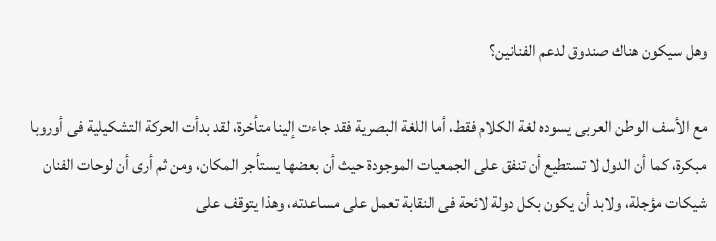وهل سيكون هناك صندوق لدعم الفنانين؟

مع الأسف الوطن العربى يسوده لغة الكلام فقط، أما اللغة البصرية فقد جاءت إلينا متأخرة، لقد بدأت الحركة التشكيلية فى أوروبا مبكرة، كما أن الدول لا تستطيع أن تنفق على الجمعيات الموجودة حيث أن بعضها يستأجر المكان، ومن ثم أرى أن لوحات الفنان شيكات مؤجلة، ولابد أن يكون بكل دولة لائحة فى النقابة تعمل على مساعدته، وهذا يتوقف على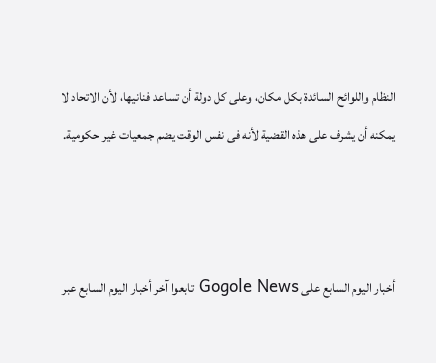النظام واللوائح السائدة بكل مكان، وعلى كل دولة أن تساعد فنانيها، لأن الاتحاد لا يمكنه أن يشرف على هذه القضية لأنه فى نفس الوقت يضم جمعيات غير حكومية.



أخبار اليوم السابع على Gogole News تابعوا آخر أخبار اليوم السابع عبر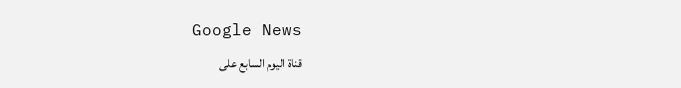Google News
قناة اليوم السابع على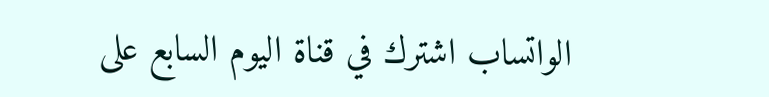الواتساب اشترك في قناة اليوم السابع على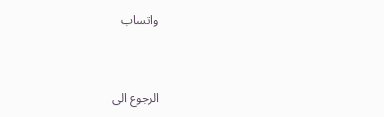واتساب



الرجوع الى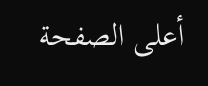أعلى الصفحة